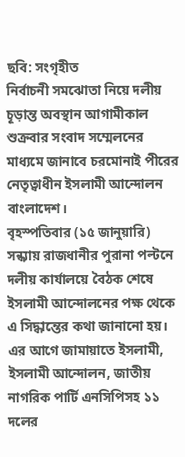ছবি: সংগৃহীত
নির্বাচনী সমঝোতা নিয়ে দলীয় চূড়ান্ত অবস্থান আগামীকাল শুক্রবার সংবাদ সম্মেলনের মাধ্যমে জানাবে চরমোনাই পীরের নেতৃত্বাধীন ইসলামী আন্দোলন বাংলাদেশ।
বৃহস্পতিবার (১৫ জানুয়ারি) সন্ধ্যায় রাজধানীর পুরানা পল্টনে দলীয় কার্যালয়ে বৈঠক শেষে ইসলামী আন্দোলনের পক্ষ থেকে এ সিদ্ধান্তের কথা জানানো হয়।
এর আগে জামায়াতে ইসলামী, ইসলামী আন্দোলন, জাতীয় নাগরিক পার্টি এনসিপিসহ ১১ দলের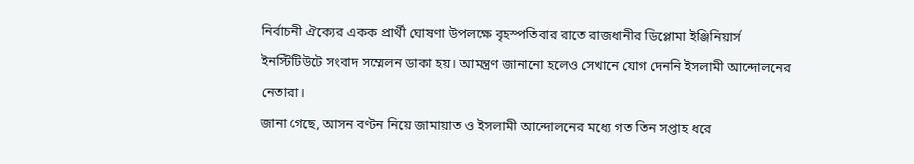নির্বাচনী ঐক্যের একক প্রার্থী ঘোষণা উপলক্ষে বৃহস্পতিবার রাতে রাজধানীর ডিপ্লোমা ইঞ্জিনিয়ার্স ইনস্টিটিউটে সংবাদ সম্মেলন ডাকা হয়। আমন্ত্রণ জানানো হলেও সেখানে যোগ দেননি ইসলামী আন্দোলনের নেতারা।
জানা গেছে, আসন বণ্টন নিয়ে জামায়াত ও ইসলামী আন্দোলনের মধ্যে গত তিন সপ্তাহ ধরে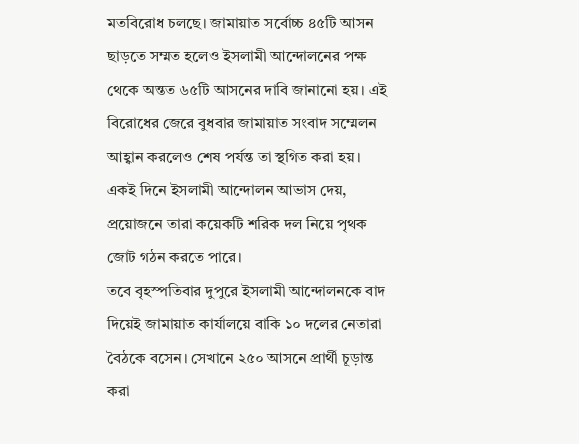মতবিরোধ চলছে। জামায়াত সর্বোচ্চ ৪৫টি আসন ছাড়তে সম্মত হলেও ইসলামী আন্দোলনের পক্ষ থেকে অন্তত ৬৫টি আসনের দাবি জানানো হয়। এই বিরোধের জেরে বুধবার জামায়াত সংবাদ সম্মেলন আহ্বান করলেও শেষ পর্যন্ত তা স্থগিত করা হয়। একই দিনে ইসলামী আন্দোলন আভাস দেয়, প্রয়োজনে তারা কয়েকটি শরিক দল নিয়ে পৃথক জোট গঠন করতে পারে।
তবে বৃহস্পতিবার দুপুরে ইসলামী আন্দোলনকে বাদ দিয়েই জামায়াত কার্যালয়ে বাকি ১০ দলের নেতারা বৈঠকে বসেন। সেখানে ২৫০ আসনে প্রার্থী চূড়ান্ত করা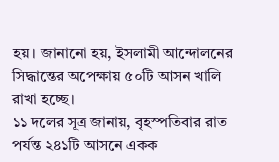হয়। জানানো হয়, ইসলামী আন্দোলনের সিদ্ধান্তের অপেক্ষায় ৫০টি আসন খালি রাখা হচ্ছে।
১১ দলের সূত্র জানায়, বৃহস্পতিবার রাত পর্যন্ত ২৪১টি আসনে একক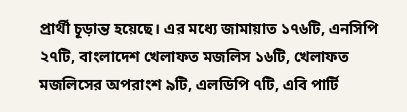প্রার্থী চূড়ান্ত হয়েছে। এর মধ্যে জামায়াত ১৭৬টি, এনসিপি ২৭টি, বাংলাদেশ খেলাফত মজলিস ১৬টি, খেলাফত মজলিসের অপরাংশ ৯টি, এলডিপি ৭টি, এবি পার্টি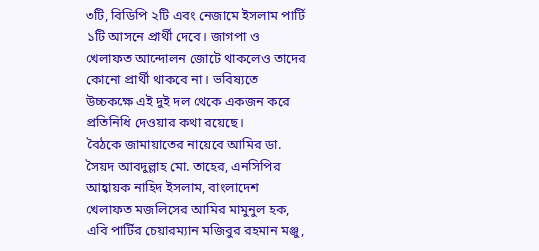৩টি, বিডিপি ২টি এবং নেজামে ইসলাম পার্টি ১টি আসনে প্রার্থী দেবে। জাগপা ও খেলাফত আন্দোলন জোটে থাকলেও তাদের কোনো প্রার্থী থাকবে না। ভবিষ্যতে উচ্চকক্ষে এই দুই দল থেকে একজন করে প্রতিনিধি দেওয়ার কথা রয়েছে।
বৈঠকে জামায়াতের নায়েবে আমির ডা. সৈয়দ আবদুল্লাহ মো. তাহের, এনসিপির আহ্বায়ক নাহিদ ইসলাম, বাংলাদেশ খেলাফত মজলিসের আমির মামুনুল হক, এবি পার্টির চেয়ারম্যান মজিবুর রহমান মঞ্জু,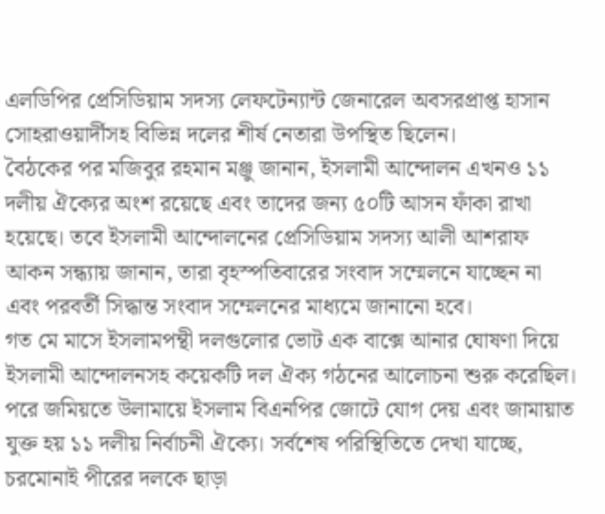এলডিপির প্রেসিডিয়াম সদস্য লেফটেন্যান্ট জেনারেল অবসরপ্রাপ্ত হাসান সোহরাওয়ার্দীসহ বিভিন্ন দলের শীর্ষ নেতারা উপস্থিত ছিলেন।
বৈঠকের পর মজিবুর রহমান মঞ্জু জানান, ইসলামী আন্দোলন এখনও ১১ দলীয় ঐক্যের অংশ রয়েছে এবং তাদের জন্য ৫০টি আসন ফাঁকা রাখা হয়েছে। তবে ইসলামী আন্দোলনের প্রেসিডিয়াম সদস্য আলী আশরাফ আকন সন্ধ্যায় জানান, তারা বৃহস্পতিবারের সংবাদ সম্মেলনে যাচ্ছেন না এবং পরবর্তী সিদ্ধান্ত সংবাদ সম্মেলনের মাধ্যমে জানানো হবে।
গত মে মাসে ইসলামপন্থী দলগুলোর ভোট এক বাক্সে আনার ঘোষণা দিয়ে ইসলামী আন্দোলনসহ কয়েকটি দল ঐক্য গঠনের আলোচনা শুরু করেছিল। পরে জমিয়তে উলামায়ে ইসলাম বিএনপির জোটে যোগ দেয় এবং জামায়াত যুক্ত হয় ১১ দলীয় নির্বাচনী ঐক্যে। সর্বশেষ পরিস্থিতিতে দেখা যাচ্ছে, চরমোনাই পীরের দলকে ছাড়া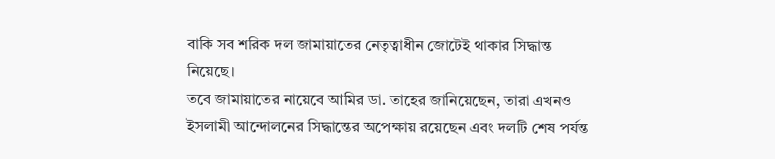বাকি সব শরিক দল জামায়াতের নেতৃত্বাধীন জোটেই থাকার সিদ্ধান্ত নিয়েছে।
তবে জামায়াতের নায়েবে আমির ডা. তাহের জানিয়েছেন, তারা এখনও ইসলামী আন্দোলনের সিদ্ধান্তের অপেক্ষায় রয়েছেন এবং দলটি শেষ পর্যন্ত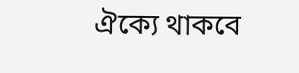ঐক্যে থাকবে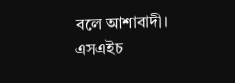বলে আশাবাদী।
এসএইচ